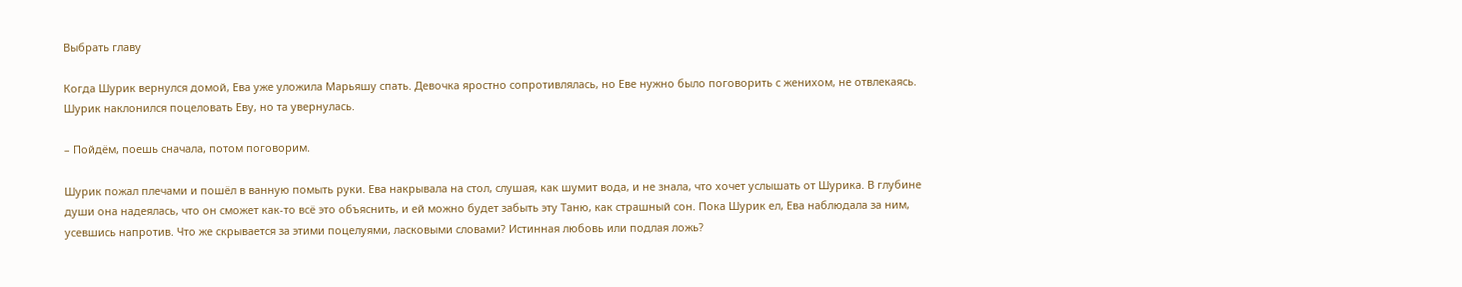Выбрать главу

Когда Шурик вернулся домой, Ева уже уложила Марьяшу спать. Девочка яростно сопротивлялась, но Еве нужно было поговорить с женихом, не отвлекаясь. Шурик наклонился поцеловать Еву, но та увернулась.

– Пойдём, поешь сначала, потом поговорим.

Шурик пожал плечами и пошёл в ванную помыть руки. Ева накрывала на стол, слушая, как шумит вода, и не знала, что хочет услышать от Шурика. В глубине души она надеялась, что он сможет как-то всё это объяснить, и ей можно будет забыть эту Таню, как страшный сон. Пока Шурик ел, Ева наблюдала за ним, усевшись напротив. Что же скрывается за этими поцелуями, ласковыми словами? Истинная любовь или подлая ложь?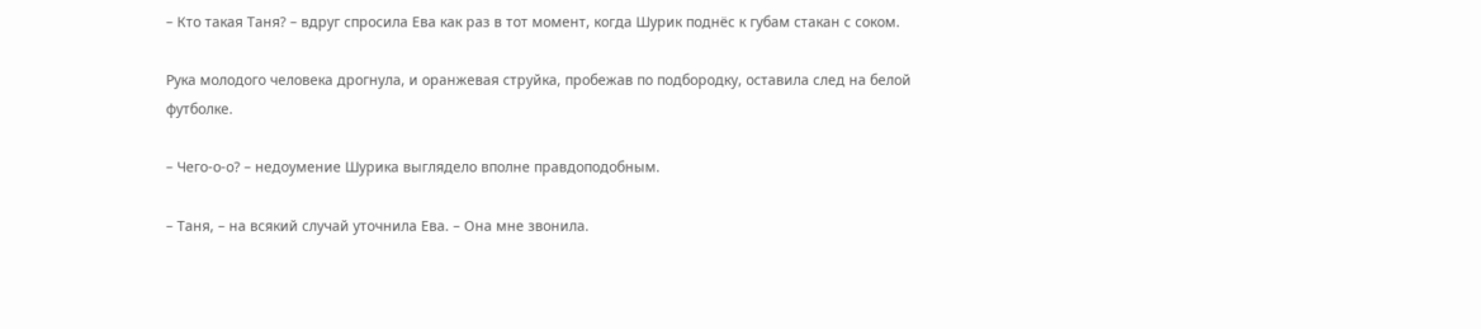– Кто такая Таня? – вдруг спросила Ева как раз в тот момент, когда Шурик поднёс к губам стакан с соком.

Рука молодого человека дрогнула, и оранжевая струйка, пробежав по подбородку, оставила след на белой футболке.

– Чего-о-о? – недоумение Шурика выглядело вполне правдоподобным.

– Таня, – на всякий случай уточнила Ева. – Она мне звонила.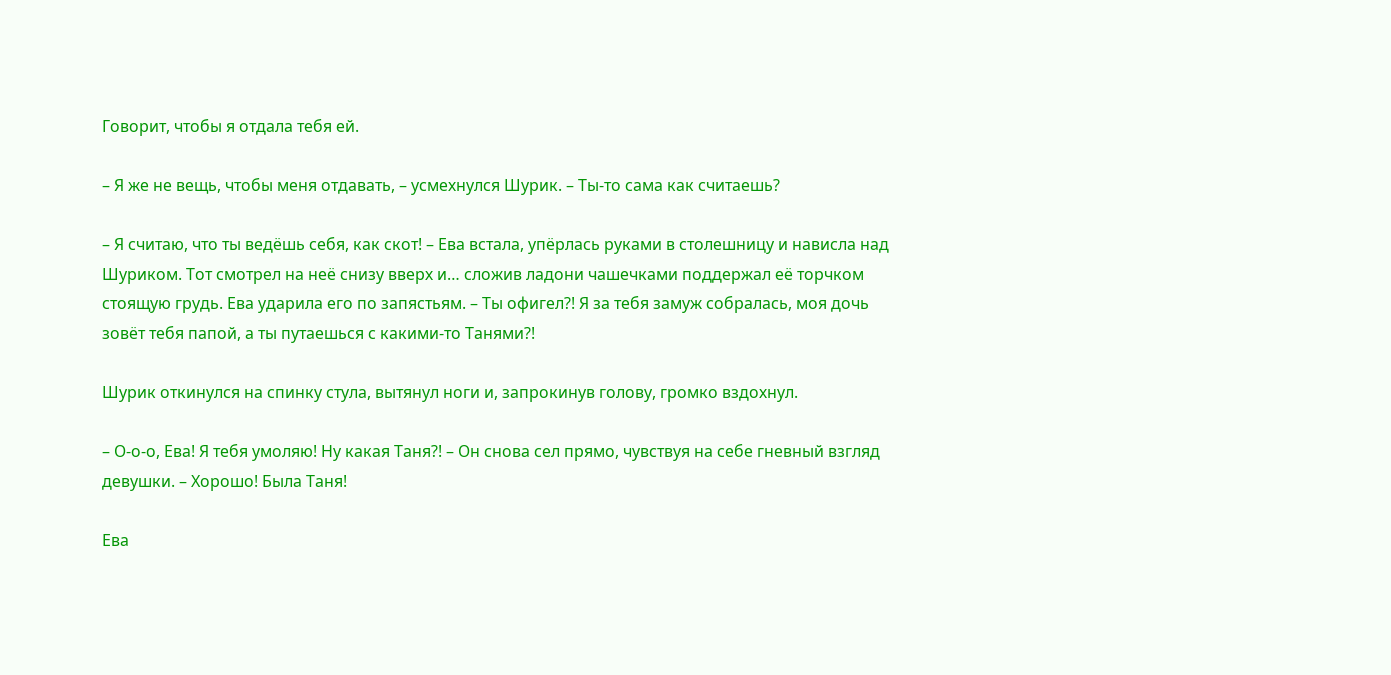Говорит, чтобы я отдала тебя ей.

– Я же не вещь, чтобы меня отдавать, – усмехнулся Шурик. – Ты-то сама как считаешь?

– Я считаю, что ты ведёшь себя, как скот! – Ева встала, упёрлась руками в столешницу и нависла над Шуриком. Тот смотрел на неё снизу вверх и… сложив ладони чашечками поддержал её торчком стоящую грудь. Ева ударила его по запястьям. – Ты офигел?! Я за тебя замуж собралась, моя дочь зовёт тебя папой, а ты путаешься с какими-то Танями?!

Шурик откинулся на спинку стула, вытянул ноги и, запрокинув голову, громко вздохнул.

– О-о-о, Ева! Я тебя умоляю! Ну какая Таня?! – Он снова сел прямо, чувствуя на себе гневный взгляд девушки. – Хорошо! Была Таня!

Ева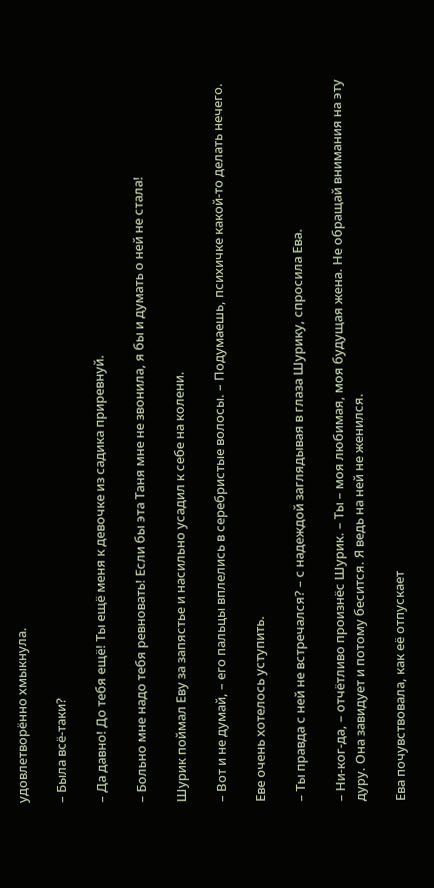удовлетворённо хмыкнула.

– Была всё-таки?

– Да давно! До тебя ещё! Ты ещё меня к девочке из садика приревнуй.

– Больно мне надо тебя ревновать! Если бы эта Таня мне не звонила, я бы и думать о ней не стала!

Шурик поймал Еву за запястье и насильно усадил к себе на колени.

– Вот и не думай, – его пальцы вплелись в серебристые волосы. – Подумаешь, психичке какой-то делать нечего.

Еве очень хотелось уступить.

– Ты правда с ней не встречался? – с надеждой заглядывая в глаза Шурику, спросила Ева.

– Ни-ког-да, – отчётливо произнёс Шурик. – Ты – моя любимая, моя будущая жена. Не обращай внимания на эту дуру. Она завидует и потому бесится. Я ведь на ней не женился.

Ева почувствовала, как её отпускает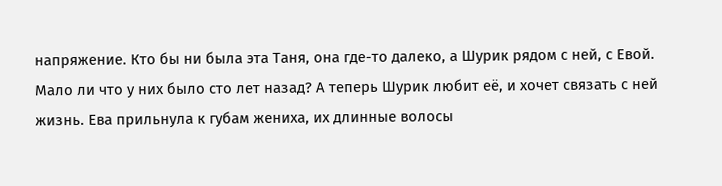напряжение. Кто бы ни была эта Таня, она где-то далеко, а Шурик рядом с ней, с Евой. Мало ли что у них было сто лет назад? А теперь Шурик любит её, и хочет связать с ней жизнь. Ева прильнула к губам жениха, их длинные волосы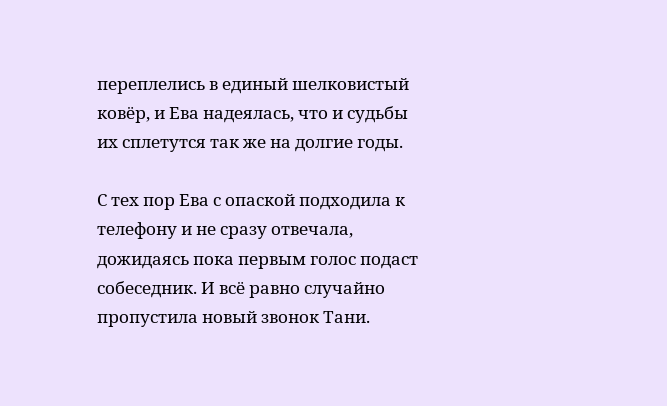переплелись в единый шелковистый ковёр, и Ева надеялась, что и судьбы их сплетутся так же на долгие годы.

С тех пор Ева с опаской подходила к телефону и не сразу отвечала, дожидаясь пока первым голос подаст собеседник. И всё равно случайно пропустила новый звонок Тани.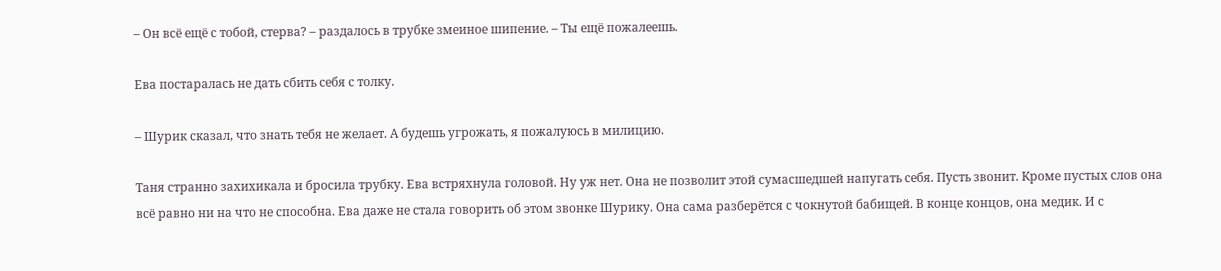– Он всё ещё с тобой, стерва? – раздалось в трубке змеиное шипение. – Ты ещё пожалеешь.

Ева постаралась не дать сбить себя с толку.

– Шурик сказал, что знать тебя не желает. А будешь угрожать, я пожалуюсь в милицию.

Таня странно захихикала и бросила трубку. Ева встряхнула головой. Ну уж нет. Она не позволит этой сумасшедшей напугать себя. Пусть звонит. Кроме пустых слов она всё равно ни на что не способна. Ева даже не стала говорить об этом звонке Шурику. Она сама разберётся с чокнутой бабищей. В конце концов, она медик. И с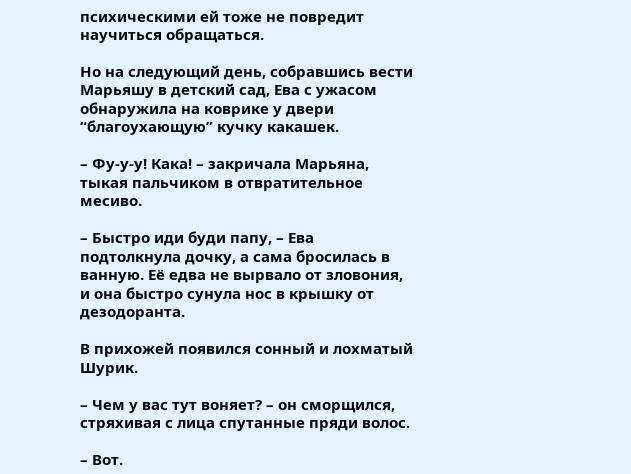психическими ей тоже не повредит научиться обращаться.

Но на следующий день, собравшись вести Марьяшу в детский сад, Ева с ужасом обнаружила на коврике у двери “благоухающую” кучку какашек.

– Фу-у-у! Кака! – закричала Марьяна, тыкая пальчиком в отвратительное месиво.

– Быстро иди буди папу, – Ева подтолкнула дочку, а сама бросилась в ванную. Её едва не вырвало от зловония, и она быстро сунула нос в крышку от дезодоранта.

В прихожей появился сонный и лохматый Шурик.

– Чем у вас тут воняет? – он сморщился, стряхивая с лица спутанные пряди волос.

– Вот.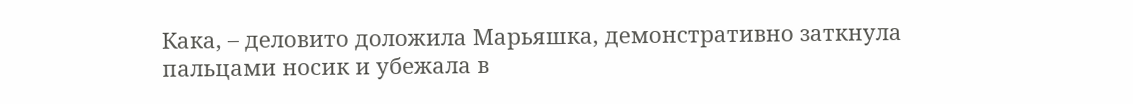Кака, – деловито доложила Марьяшка, демонстративно заткнула пальцами носик и убежала в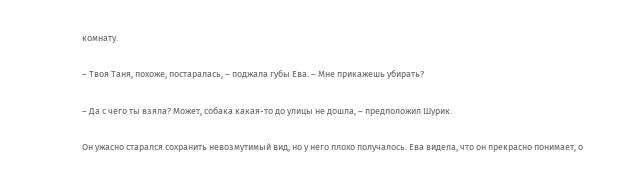комнату.

– Твоя Таня, похоже, постаралась, – поджала губы Ева. – Мне прикажешь убирать?

– Да с чего ты взяла? Может, собака какая-то до улицы не дошла, – предположил Шурик.

Он ужасно старался сохранить невозмутимый вид, но у него плохо получалось. Ева видела, что он прекрасно понимает, о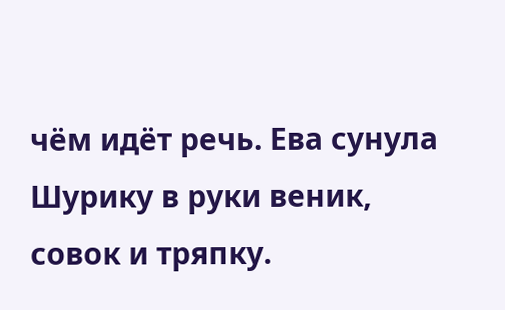чём идёт речь. Ева сунула Шурику в руки веник, совок и тряпку.